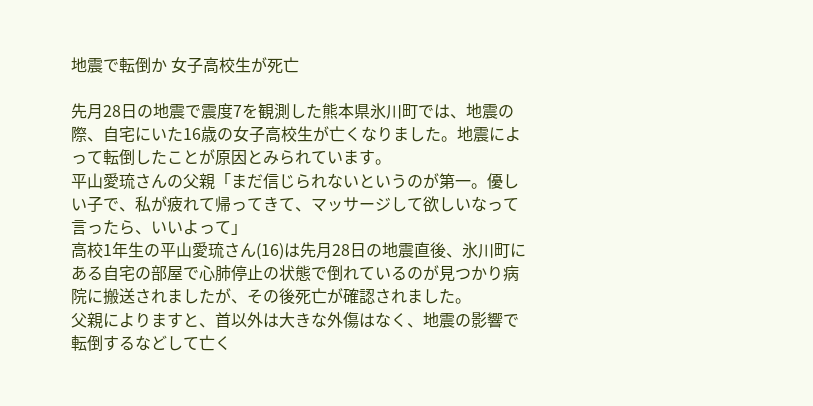地震で転倒か 女子高校生が死亡

先月28日の地震で震度7を観測した熊本県氷川町では、地震の際、自宅にいた16歳の女子高校生が亡くなりました。地震によって転倒したことが原因とみられています。
平山愛琉さんの父親「まだ信じられないというのが第一。優しい子で、私が疲れて帰ってきて、マッサージして欲しいなって言ったら、いいよって」
高校1年生の平山愛琉さん(16)は先月28日の地震直後、氷川町にある自宅の部屋で心肺停止の状態で倒れているのが見つかり病院に搬送されましたが、その後死亡が確認されました。
父親によりますと、首以外は大きな外傷はなく、地震の影響で転倒するなどして亡く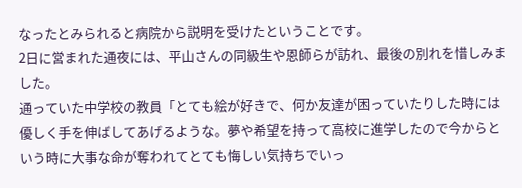なったとみられると病院から説明を受けたということです。
2日に営まれた通夜には、平山さんの同級生や恩師らが訪れ、最後の別れを惜しみました。
通っていた中学校の教員「とても絵が好きで、何か友達が困っていたりした時には優しく手を伸ばしてあげるような。夢や希望を持って高校に進学したので今からという時に大事な命が奪われてとても悔しい気持ちでいっ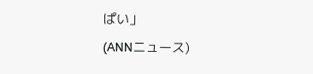ぱい」
(ANNニュース)